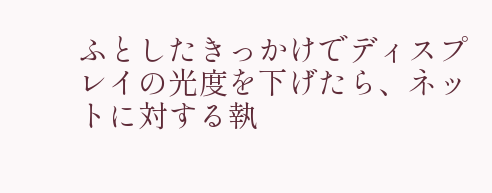ふとしたきっかけでディスプレイの光度を下げたら、ネットに対する執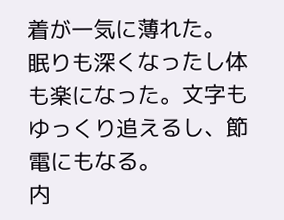着が一気に薄れた。
眠りも深くなったし体も楽になった。文字もゆっくり追えるし、節電にもなる。
内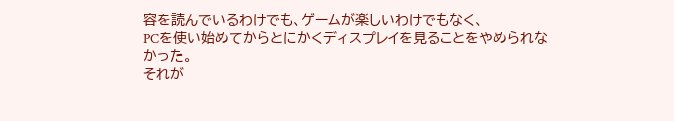容を読んでいるわけでも、ゲームが楽しいわけでもなく、
PCを使い始めてからとにかくディスプレイを見ることをやめられなかった。
それが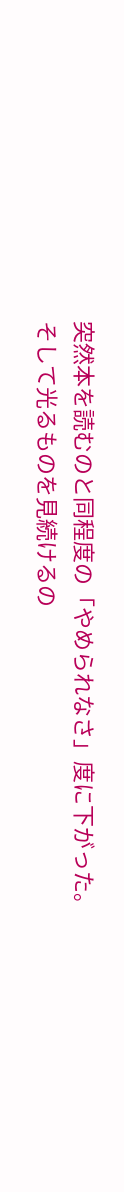突然本を読むのと同程度の「やめられなさ」度に下がった。
そして光るものを見続けるの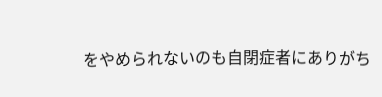をやめられないのも自閉症者にありがち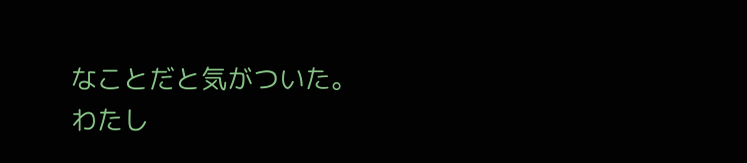なことだと気がついた。
わたし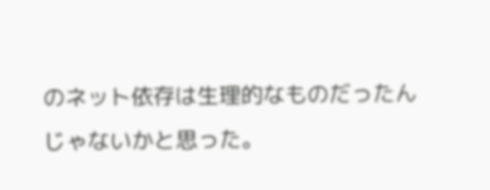のネット依存は生理的なものだったんじゃないかと思った。